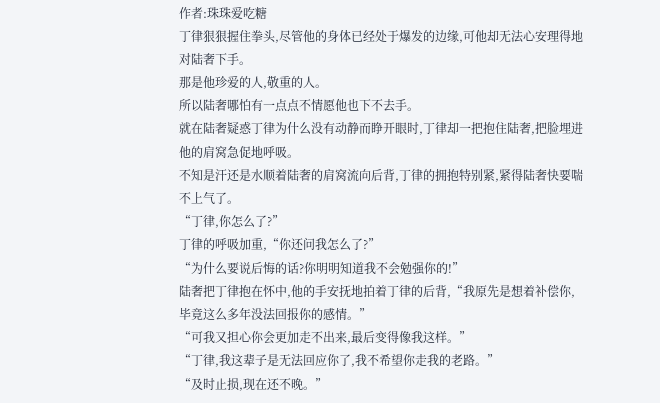作者:珠珠爱吃糖
丁律狠狠握住拳头,尽管他的身体已经处于爆发的边缘,可他却无法心安理得地对陆奢下手。
那是他珍爱的人,敬重的人。
所以陆奢哪怕有一点点不情愿他也下不去手。
就在陆奢疑惑丁律为什么没有动静而睁开眼时,丁律却一把抱住陆奢,把脸埋进他的肩窝急促地呼吸。
不知是汗还是水顺着陆奢的肩窝流向后背,丁律的拥抱特别紧,紧得陆奢快要喘不上气了。
“丁律,你怎么了?”
丁律的呼吸加重,“你还问我怎么了?”
“为什么要说后悔的话?你明明知道我不会勉强你的!”
陆奢把丁律抱在怀中,他的手安抚地拍着丁律的后背,“我原先是想着补偿你,毕竟这么多年没法回报你的感情。”
“可我又担心你会更加走不出来,最后变得像我这样。”
“丁律,我这辈子是无法回应你了,我不希望你走我的老路。”
“及时止损,现在还不晚。”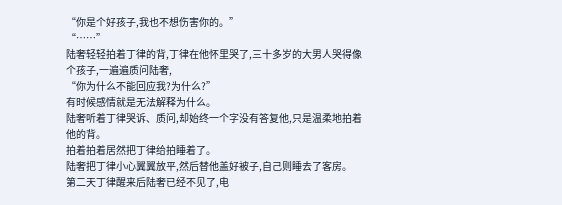“你是个好孩子,我也不想伤害你的。”
“……”
陆奢轻轻拍着丁律的背,丁律在他怀里哭了,三十多岁的大男人哭得像个孩子,一遍遍质问陆奢,
“你为什么不能回应我?为什么?”
有时候感情就是无法解释为什么。
陆奢听着丁律哭诉、质问,却始终一个字没有答复他,只是温柔地拍着他的背。
拍着拍着居然把丁律给拍睡着了。
陆奢把丁律小心翼翼放平,然后替他盖好被子,自己则睡去了客房。
第二天丁律醒来后陆奢已经不见了,电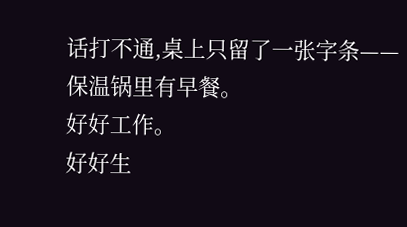话打不通,桌上只留了一张字条——
保温锅里有早餐。
好好工作。
好好生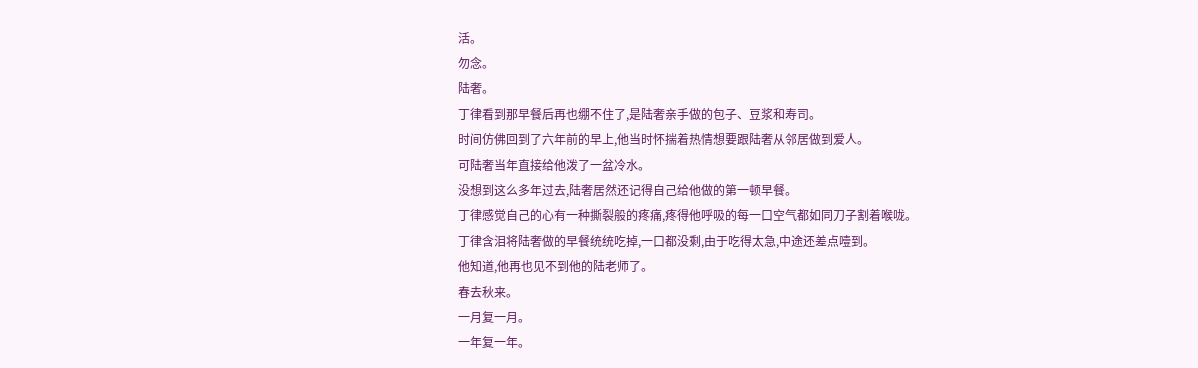活。
勿念。
陆奢。
丁律看到那早餐后再也绷不住了,是陆奢亲手做的包子、豆浆和寿司。
时间仿佛回到了六年前的早上,他当时怀揣着热情想要跟陆奢从邻居做到爱人。
可陆奢当年直接给他泼了一盆冷水。
没想到这么多年过去,陆奢居然还记得自己给他做的第一顿早餐。
丁律感觉自己的心有一种撕裂般的疼痛,疼得他呼吸的每一口空气都如同刀子割着喉咙。
丁律含泪将陆奢做的早餐统统吃掉,一口都没剩,由于吃得太急,中途还差点噎到。
他知道,他再也见不到他的陆老师了。
春去秋来。
一月复一月。
一年复一年。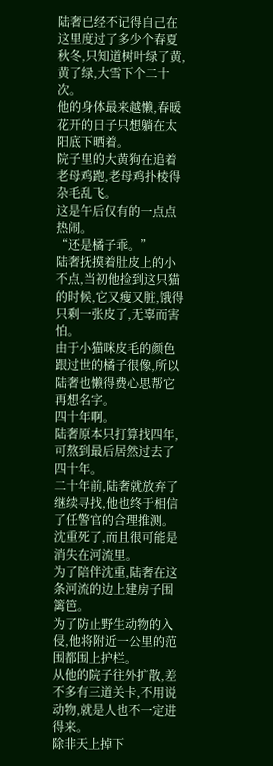陆奢已经不记得自己在这里度过了多少个春夏秋冬,只知道树叶绿了黄,黄了绿,大雪下个二十次。
他的身体最来越懒,春暖花开的日子只想躺在太阳底下晒着。
院子里的大黄狗在追着老母鸡跑,老母鸡扑棱得杂毛乱飞。
这是午后仅有的一点点热闹。
“还是橘子乖。”
陆奢抚摸着肚皮上的小不点,当初他捡到这只猫的时候,它又瘦又脏,饿得只剩一张皮了,无辜而害怕。
由于小猫咪皮毛的颜色跟过世的橘子很像,所以陆奢也懒得费心思帮它再想名字。
四十年啊。
陆奢原本只打算找四年,可熬到最后居然过去了四十年。
二十年前,陆奢就放弃了继续寻找,他也终于相信了任警官的合理推测。
沈重死了,而且很可能是消失在河流里。
为了陪伴沈重,陆奢在这条河流的边上建房子围篱笆。
为了防止野生动物的入侵,他将附近一公里的范围都围上护栏。
从他的院子往外扩散,差不多有三道关卡,不用说动物,就是人也不一定进得来。
除非天上掉下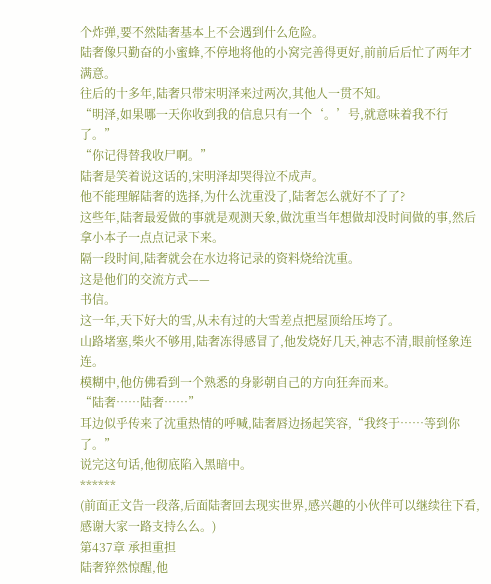个炸弹,要不然陆奢基本上不会遇到什么危险。
陆奢像只勤奋的小蜜蜂,不停地将他的小窝完善得更好,前前后后忙了两年才满意。
往后的十多年,陆奢只带宋明泽来过两次,其他人一贯不知。
“明泽,如果哪一天你收到我的信息只有一个‘。’号,就意味着我不行了。”
“你记得替我收尸啊。”
陆奢是笑着说这话的,宋明泽却哭得泣不成声。
他不能理解陆奢的选择,为什么沈重没了,陆奢怎么就好不了了?
这些年,陆奢最爱做的事就是观测天象,做沈重当年想做却没时间做的事,然后拿小本子一点点记录下来。
隔一段时间,陆奢就会在水边将记录的资料烧给沈重。
这是他们的交流方式——
书信。
这一年,天下好大的雪,从未有过的大雪差点把屋顶给压垮了。
山路堵塞,柴火不够用,陆奢冻得感冒了,他发烧好几天,神志不清,眼前怪象连连。
模糊中,他仿佛看到一个熟悉的身影朝自己的方向狂奔而来。
“陆奢……陆奢……”
耳边似乎传来了沈重热情的呼喊,陆奢唇边扬起笑容,“我终于……等到你了。”
说完这句话,他彻底陷入黑暗中。
******
(前面正文告一段落,后面陆奢回去现实世界,感兴趣的小伙伴可以继续往下看,感谢大家一路支持么么。)
第437章 承担重担
陆奢猝然惊醒,他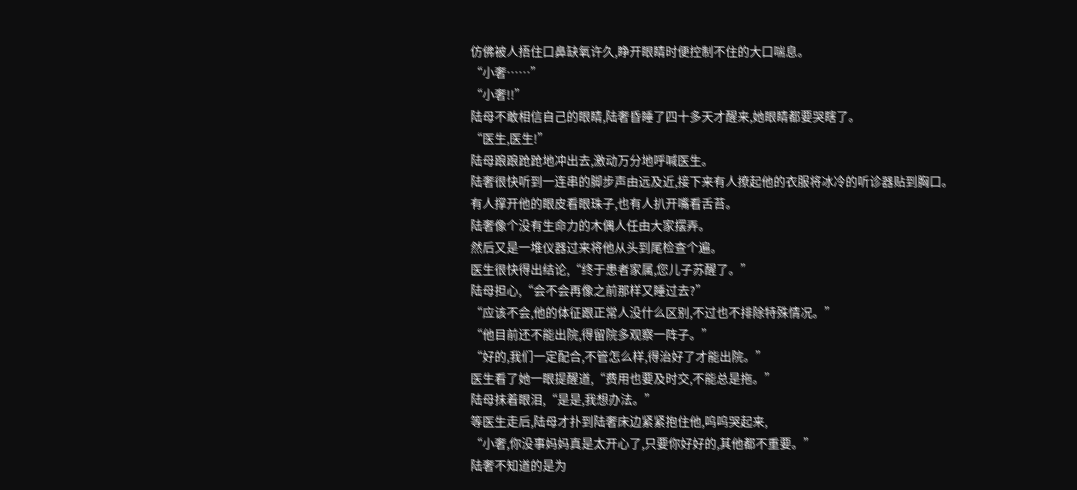仿佛被人捂住口鼻缺氧许久,睁开眼睛时便控制不住的大口喘息。
“小奢……”
“小奢!!”
陆母不敢相信自己的眼睛,陆奢昏睡了四十多天才醒来,她眼睛都要哭瞎了。
“医生,医生!”
陆母踉踉跄跄地冲出去,激动万分地呼喊医生。
陆奢很快听到一连串的脚步声由远及近,接下来有人撩起他的衣服将冰冷的听诊器贴到胸口。
有人撑开他的眼皮看眼珠子,也有人扒开嘴看舌苔。
陆奢像个没有生命力的木偶人任由大家摆弄。
然后又是一堆仪器过来将他从头到尾检查个遍。
医生很快得出结论,“终于患者家属,您儿子苏醒了。”
陆母担心,“会不会再像之前那样又睡过去?”
“应该不会,他的体征跟正常人没什么区别,不过也不排除特殊情况。”
“他目前还不能出院,得留院多观察一阵子。”
“好的,我们一定配合,不管怎么样,得治好了才能出院。”
医生看了她一眼提醒道,“费用也要及时交,不能总是拖。”
陆母抹着眼泪,“是是,我想办法。”
等医生走后,陆母才扑到陆奢床边紧紧抱住他,呜呜哭起来,
“小奢,你没事妈妈真是太开心了,只要你好好的,其他都不重要。”
陆奢不知道的是为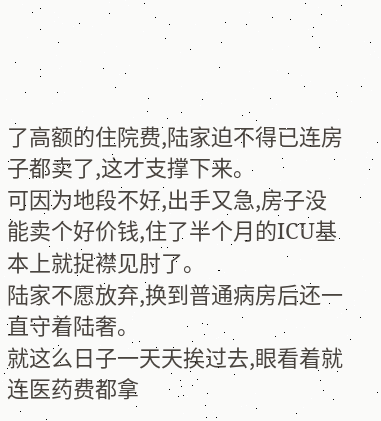了高额的住院费,陆家迫不得已连房子都卖了,这才支撑下来。
可因为地段不好,出手又急,房子没能卖个好价钱,住了半个月的ICU基本上就捉襟见肘了。
陆家不愿放弃,换到普通病房后还一直守着陆奢。
就这么日子一天天挨过去,眼看着就连医药费都拿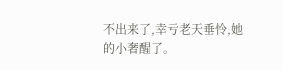不出来了,幸亏老天垂怜,她的小奢醒了。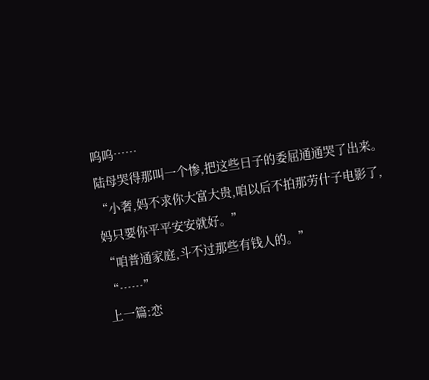呜呜……
陆母哭得那叫一个惨,把这些日子的委屈通通哭了出来。
“小奢,妈不求你大富大贵,咱以后不拍那劳什子电影了,妈只要你平平安安就好。”
“咱普通家庭,斗不过那些有钱人的。”
“……”
上一篇:恋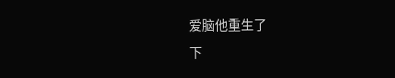爱脑他重生了
下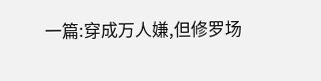一篇:穿成万人嫌,但修罗场